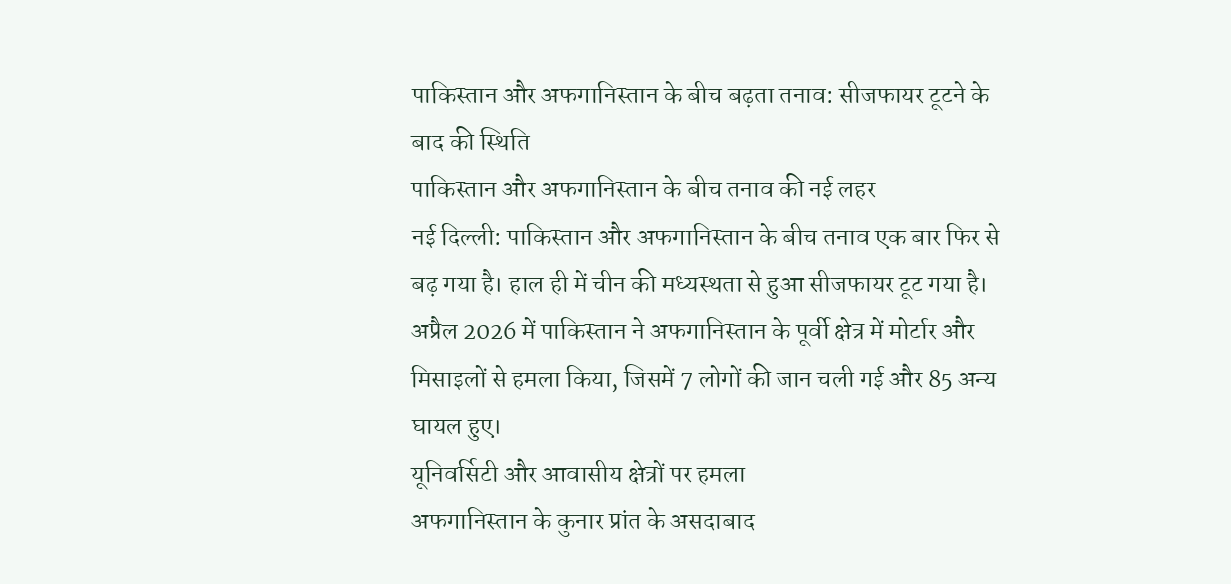पाकिस्तान और अफगानिस्तान के बीच बढ़ता तनाव: सीजफायर टूटने के बाद की स्थिति
पाकिस्तान और अफगानिस्तान के बीच तनाव की नई लहर
नई दिल्ली: पाकिस्तान और अफगानिस्तान के बीच तनाव एक बार फिर से बढ़ गया है। हाल ही में चीन की मध्यस्थता से हुआ सीजफायर टूट गया है। अप्रैल 2026 में पाकिस्तान ने अफगानिस्तान के पूर्वी क्षेत्र में मोर्टार और मिसाइलों से हमला किया, जिसमें 7 लोगों की जान चली गई और 85 अन्य घायल हुए।
यूनिवर्सिटी और आवासीय क्षेत्रों पर हमला
अफगानिस्तान के कुनार प्रांत के असदाबाद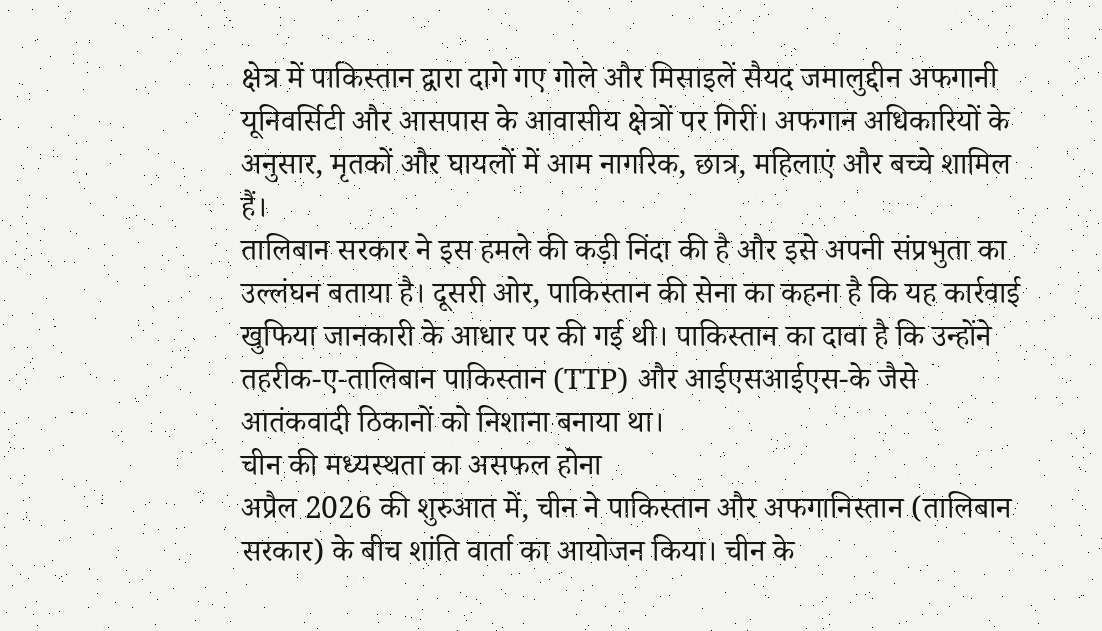क्षेत्र में पाकिस्तान द्वारा दागे गए गोले और मिसाइलें सैयद जमालुद्दीन अफगानी यूनिवर्सिटी और आसपास के आवासीय क्षेत्रों पर गिरीं। अफगान अधिकारियों के अनुसार, मृतकों और घायलों में आम नागरिक, छात्र, महिलाएं और बच्चे शामिल हैं।
तालिबान सरकार ने इस हमले की कड़ी निंदा की है और इसे अपनी संप्रभुता का उल्लंघन बताया है। दूसरी ओर, पाकिस्तान की सेना का कहना है कि यह कार्रवाई खुफिया जानकारी के आधार पर की गई थी। पाकिस्तान का दावा है कि उन्होंने तहरीक-ए-तालिबान पाकिस्तान (TTP) और आईएसआईएस-के जैसे आतंकवादी ठिकानों को निशाना बनाया था।
चीन की मध्यस्थता का असफल होना
अप्रैल 2026 की शुरुआत में, चीन ने पाकिस्तान और अफगानिस्तान (तालिबान सरकार) के बीच शांति वार्ता का आयोजन किया। चीन के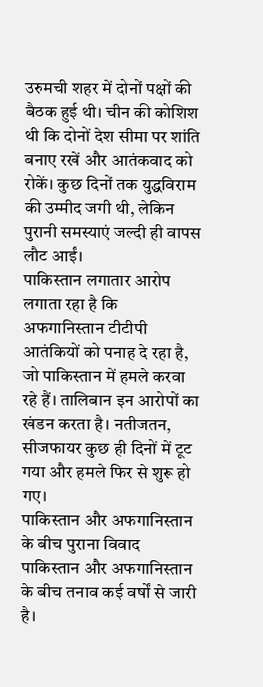उरुमची शहर में दोनों पक्षों की बैठक हुई थी। चीन की कोशिश थी कि दोनों देश सीमा पर शांति बनाए रखें और आतंकवाद को रोकें। कुछ दिनों तक युद्धविराम की उम्मीद जगी थी, लेकिन पुरानी समस्याएं जल्दी ही वापस लौट आईं।
पाकिस्तान लगातार आरोप लगाता रहा है कि अफगानिस्तान टीटीपी आतंकियों को पनाह दे रहा है, जो पाकिस्तान में हमले करवा रहे हैं। तालिबान इन आरोपों का खंडन करता है। नतीजतन, सीजफायर कुछ ही दिनों में टूट गया और हमले फिर से शुरू हो गए।
पाकिस्तान और अफगानिस्तान के बीच पुराना विवाद
पाकिस्तान और अफगानिस्तान के बीच तनाव कई वर्षों से जारी है।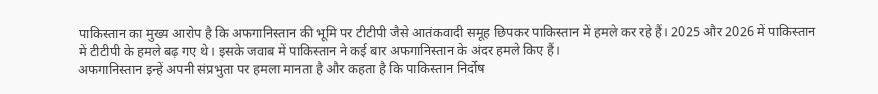पाकिस्तान का मुख्य आरोप है कि अफगानिस्तान की भूमि पर टीटीपी जैसे आतंकवादी समूह छिपकर पाकिस्तान में हमले कर रहे हैं। 2025 और 2026 में पाकिस्तान में टीटीपी के हमले बढ़ गए थे। इसके जवाब में पाकिस्तान ने कई बार अफगानिस्तान के अंदर हमले किए हैं।
अफगानिस्तान इन्हें अपनी संप्रभुता पर हमला मानता है और कहता है कि पाकिस्तान निर्दोष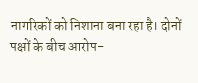नागरिकों को निशाना बना रहा है। दोनों पक्षों के बीच आरोप-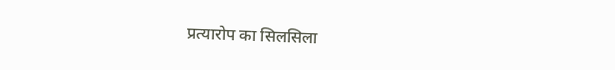प्रत्यारोप का सिलसिला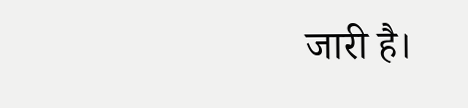जारी है।